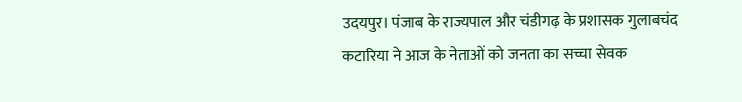उदयपुर। पंजाब के राज्यपाल और चंडीगढ़ के प्रशासक गुलाबचंद कटारिया ने आज के नेताओं को जनता का सच्चा सेवक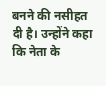बनने की नसीहत दी है। उन्होंने कहा कि नेता के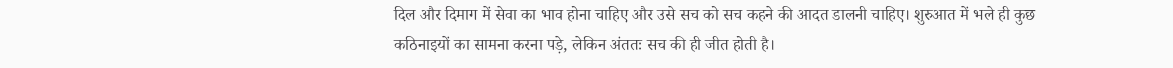दिल और दिमाग में सेवा का भाव होना चाहिए और उसे सच को सच कहने की आदत डालनी चाहिए। शुरुआत में भले ही कुछ कठिनाइयों का सामना करना पड़े, लेकिन अंततः सच की ही जीत होती है।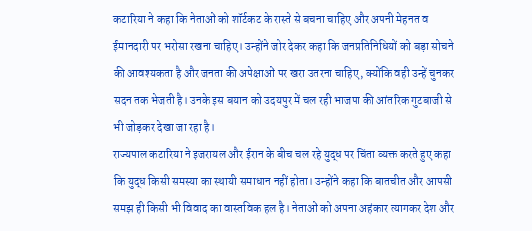कटारिया ने कहा कि नेताओं को शॉर्टकट के रास्ते से बचना चाहिए और अपनी मेहनत व ईमानदारी पर भरोसा रखना चाहिए। उन्होंने जोर देकर कहा कि जनप्रतिनिधियों को बड़ा सोचने की आवश्यकता है और जनता की अपेक्षाओं पर खरा उतरना चाहिए, क्योंकि वही उन्हें चुनकर सदन तक भेजती है। उनके इस बयान को उदयपुर में चल रही भाजपा की आंतरिक गुटबाजी से भी जोड़कर देखा जा रहा है।
राज्यपाल कटारिया ने इजरायल और ईरान के बीच चल रहे युद्ध पर चिंता व्यक्त करते हुए कहा कि युद्ध किसी समस्या का स्थायी समाधान नहीं होता। उन्होंने कहा कि बातचीत और आपसी समझ ही किसी भी विवाद का वास्तविक हल है। नेताओं को अपना अहंकार त्यागकर देश और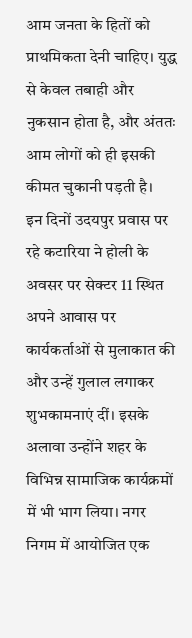आम जनता के हितों को प्राथमिकता देनी चाहिए। युद्ध से केवल तबाही और नुकसान होता है, और अंततः आम लोगों को ही इसकी कीमत चुकानी पड़ती है।
इन दिनों उदयपुर प्रवास पर रहे कटारिया ने होली के अवसर पर सेक्टर 11 स्थित अपने आवास पर कार्यकर्ताओं से मुलाकात की और उन्हें गुलाल लगाकर शुभकामनाएं दीं। इसके अलावा उन्होंने शहर के विभिन्न सामाजिक कार्यक्रमों में भी भाग लिया। नगर निगम में आयोजित एक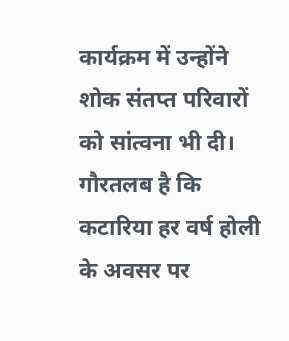कार्यक्रम में उन्होंने शोक संतप्त परिवारों को सांत्वना भी दी।
गौरतलब है कि कटारिया हर वर्ष होली के अवसर पर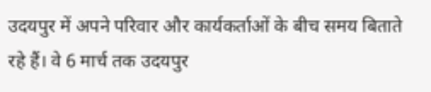उदयपुर में अपने परिवार और कार्यकर्ताओं के बीच समय बिताते रहे हैं। वे 6 मार्च तक उदयपुर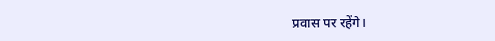प्रवास पर रहेंगे।